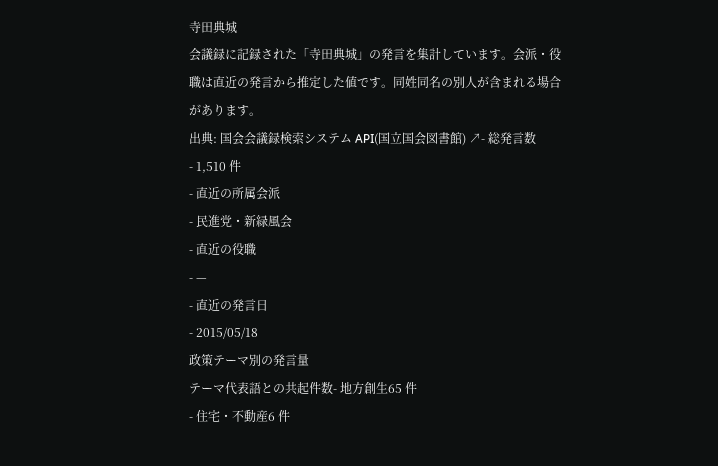寺田典城
会議録に記録された「寺田典城」の発言を集計しています。会派・役職は直近の発言から推定した値です。同姓同名の別人が含まれる場合があります。
出典: 国会会議録検索システム API(国立国会図書館) ↗- 総発言数
- 1,510 件
- 直近の所属会派
- 民進党・新緑風会
- 直近の役職
- —
- 直近の発言日
- 2015/05/18
政策テーマ別の発言量
テーマ代表語との共起件数- 地方創生65 件
- 住宅・不動産6 件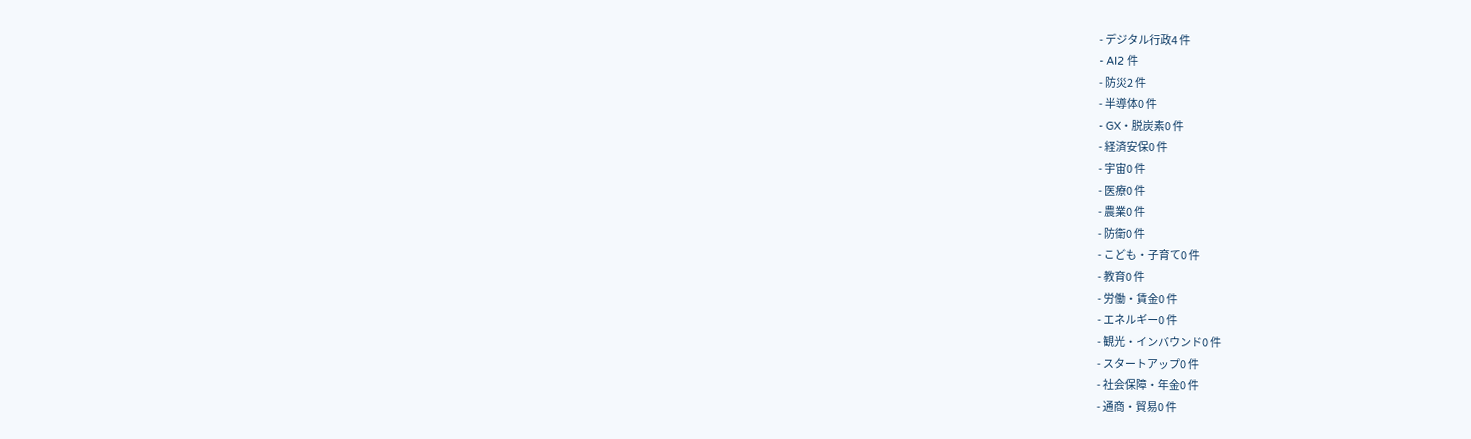- デジタル行政4 件
- AI2 件
- 防災2 件
- 半導体0 件
- GX・脱炭素0 件
- 経済安保0 件
- 宇宙0 件
- 医療0 件
- 農業0 件
- 防衛0 件
- こども・子育て0 件
- 教育0 件
- 労働・賃金0 件
- エネルギー0 件
- 観光・インバウンド0 件
- スタートアップ0 件
- 社会保障・年金0 件
- 通商・貿易0 件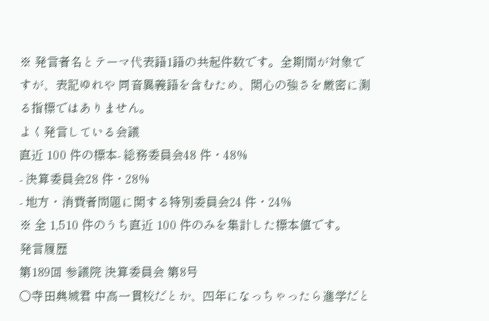※ 発言者名とテーマ代表語1語の共起件数です。全期間が対象ですが、表記ゆれや 同音異義語を含むため、関心の強さを厳密に測る指標ではありません。
よく発言している会議
直近 100 件の標本- 総務委員会48 件・48%
- 決算委員会28 件・28%
- 地方・消費者問題に関する特別委員会24 件・24%
※ 全 1,510 件のうち直近 100 件のみを集計した標本値です。
発言履歴
第189回 参議院 決算委員会 第8号
○寺田典城君 中高一貫校だとか、四年になっちゃったら進学だと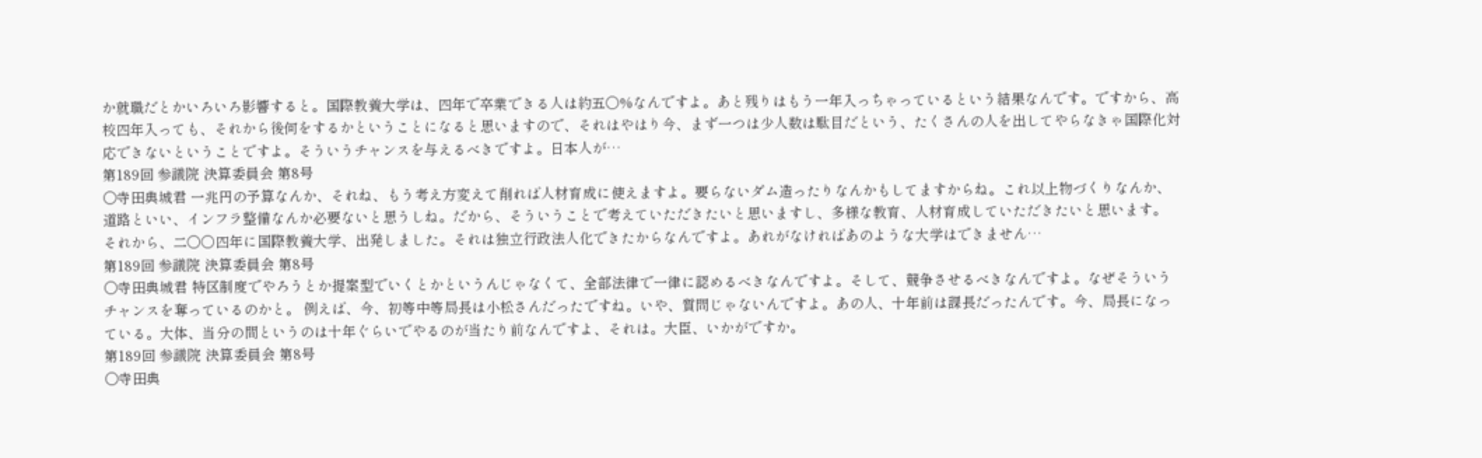か就職だとかいろいろ影響すると。国際教養大学は、四年で卒業できる人は約五〇%なんですよ。あと残りはもう一年入っちゃっているという結果なんです。ですから、高校四年入っても、それから後何をするかということになると思いますので、それはやはり今、まず一つは少人数は駄目だという、たくさんの人を出してやらなきゃ国際化対応できないということですよ。そういうチャンスを与えるべきですよ。日本人が…
第189回 参議院 決算委員会 第8号
○寺田典城君 一兆円の予算なんか、それね、もう考え方変えて削れば人材育成に使えますよ。要らないダム造ったりなんかもしてますからね。これ以上物づくりなんか、道路といい、インフラ整備なんか必要ないと思うしね。だから、そういうことで考えていただきたいと思いますし、多様な教育、人材育成していただきたいと思います。 それから、二〇〇四年に国際教養大学、出発しました。それは独立行政法人化できたからなんですよ。あれがなければあのような大学はできません…
第189回 参議院 決算委員会 第8号
○寺田典城君 特区制度でやろうとか提案型でいくとかというんじゃなくて、全部法律で一律に認めるべきなんですよ。そして、競争させるべきなんですよ。なぜそういうチャンスを奪っているのかと。 例えば、今、初等中等局長は小松さんだったですね。いや、質問じゃないんですよ。あの人、十年前は課長だったんです。今、局長になっている。大体、当分の間というのは十年ぐらいでやるのが当たり前なんですよ、それは。大臣、いかがですか。
第189回 参議院 決算委員会 第8号
○寺田典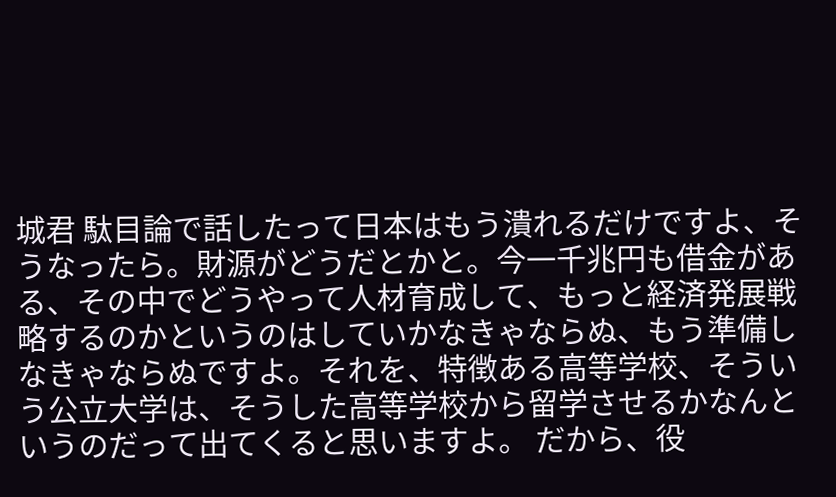城君 駄目論で話したって日本はもう潰れるだけですよ、そうなったら。財源がどうだとかと。今一千兆円も借金がある、その中でどうやって人材育成して、もっと経済発展戦略するのかというのはしていかなきゃならぬ、もう準備しなきゃならぬですよ。それを、特徴ある高等学校、そういう公立大学は、そうした高等学校から留学させるかなんというのだって出てくると思いますよ。 だから、役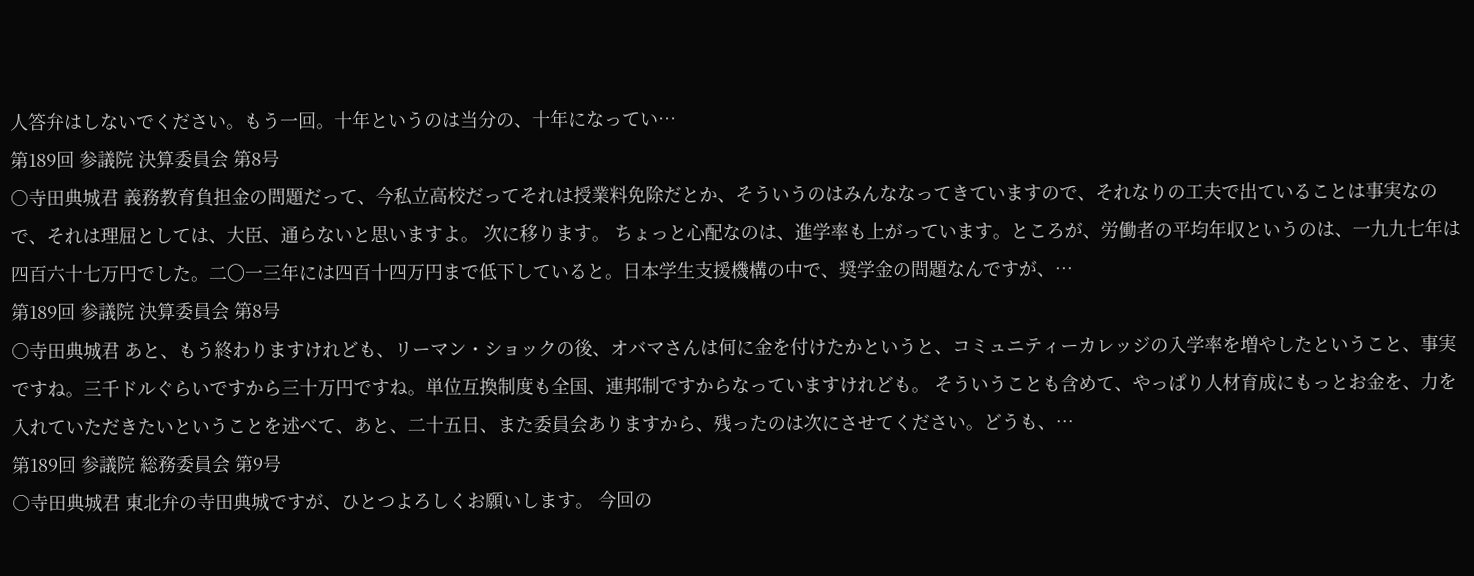人答弁はしないでください。もう一回。十年というのは当分の、十年になってい…
第189回 参議院 決算委員会 第8号
○寺田典城君 義務教育負担金の問題だって、今私立高校だってそれは授業料免除だとか、そういうのはみんななってきていますので、それなりの工夫で出ていることは事実なので、それは理屈としては、大臣、通らないと思いますよ。 次に移ります。 ちょっと心配なのは、進学率も上がっています。ところが、労働者の平均年収というのは、一九九七年は四百六十七万円でした。二〇一三年には四百十四万円まで低下していると。日本学生支援機構の中で、奨学金の問題なんですが、…
第189回 参議院 決算委員会 第8号
○寺田典城君 あと、もう終わりますけれども、リーマン・ショックの後、オバマさんは何に金を付けたかというと、コミュニティーカレッジの入学率を増やしたということ、事実ですね。三千ドルぐらいですから三十万円ですね。単位互換制度も全国、連邦制ですからなっていますけれども。 そういうことも含めて、やっぱり人材育成にもっとお金を、力を入れていただきたいということを述べて、あと、二十五日、また委員会ありますから、残ったのは次にさせてください。どうも、…
第189回 参議院 総務委員会 第9号
○寺田典城君 東北弁の寺田典城ですが、ひとつよろしくお願いします。 今回の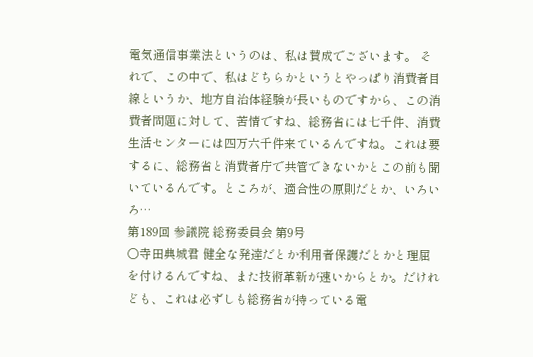電気通信事業法というのは、私は賛成でございます。 それで、この中で、私はどちらかというとやっぱり消費者目線というか、地方自治体経験が長いものですから、この消費者問題に対して、苦情ですね、総務省には七千件、消費生活センターには四万六千件来ているんですね。これは要するに、総務省と消費者庁で共管できないかとこの前も聞いているんです。ところが、適合性の原則だとか、いろいろ…
第189回 参議院 総務委員会 第9号
○寺田典城君 健全な発達だとか利用者保護だとかと理屈を付けるんですね、また技術革新が速いからとか。だけれども、これは必ずしも総務省が持っている電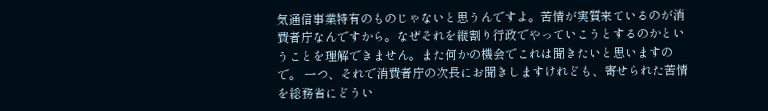気通信事業特有のものじゃないと思うんですよ。苦情が実質来ているのが消費者庁なんですから。なぜそれを縦割り行政でやっていこうとするのかということを理解できません。また何かの機会でこれは聞きたいと思いますので。 一つ、それで消費者庁の次長にお聞きしますけれども、寄せられた苦情を総務省にどうい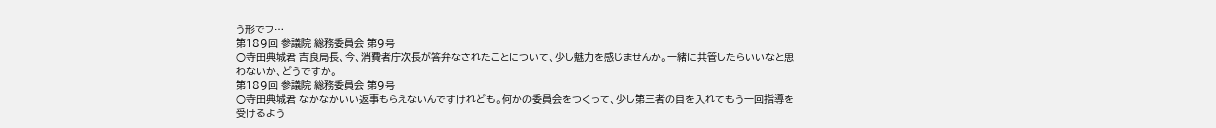う形でフ…
第189回 参議院 総務委員会 第9号
○寺田典城君 吉良局長、今、消費者庁次長が答弁なされたことについて、少し魅力を感じませんか。一緒に共管したらいいなと思わないか、どうですか。
第189回 参議院 総務委員会 第9号
○寺田典城君 なかなかいい返事もらえないんですけれども。何かの委員会をつくって、少し第三者の目を入れてもう一回指導を受けるよう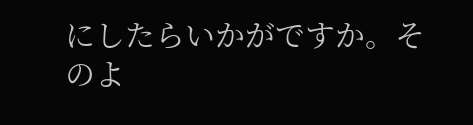にしたらいかがですか。そのよ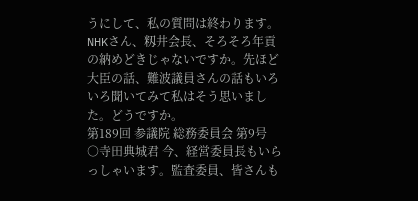うにして、私の質問は終わります。 NHKさん、籾井会長、そろそろ年貢の納めどきじゃないですか。先ほど大臣の話、難波議員さんの話もいろいろ聞いてみて私はそう思いました。どうですか。
第189回 参議院 総務委員会 第9号
○寺田典城君 今、経営委員長もいらっしゃいます。監査委員、皆さんも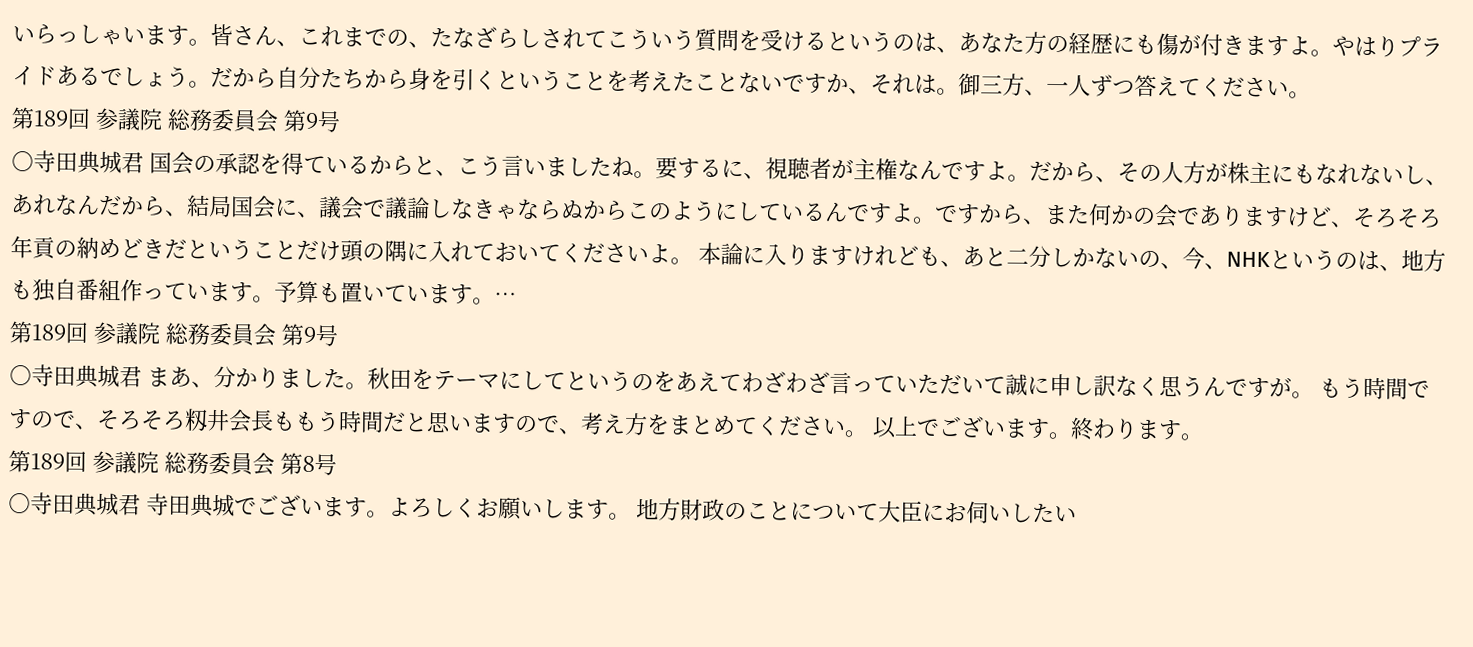いらっしゃいます。皆さん、これまでの、たなざらしされてこういう質問を受けるというのは、あなた方の経歴にも傷が付きますよ。やはりプライドあるでしょう。だから自分たちから身を引くということを考えたことないですか、それは。御三方、一人ずつ答えてください。
第189回 参議院 総務委員会 第9号
○寺田典城君 国会の承認を得ているからと、こう言いましたね。要するに、視聴者が主権なんですよ。だから、その人方が株主にもなれないし、あれなんだから、結局国会に、議会で議論しなきゃならぬからこのようにしているんですよ。ですから、また何かの会でありますけど、そろそろ年貢の納めどきだということだけ頭の隅に入れておいてくださいよ。 本論に入りますけれども、あと二分しかないの、今、NHKというのは、地方も独自番組作っています。予算も置いています。…
第189回 参議院 総務委員会 第9号
○寺田典城君 まあ、分かりました。秋田をテーマにしてというのをあえてわざわざ言っていただいて誠に申し訳なく思うんですが。 もう時間ですので、そろそろ籾井会長ももう時間だと思いますので、考え方をまとめてください。 以上でございます。終わります。
第189回 参議院 総務委員会 第8号
○寺田典城君 寺田典城でございます。よろしくお願いします。 地方財政のことについて大臣にお伺いしたい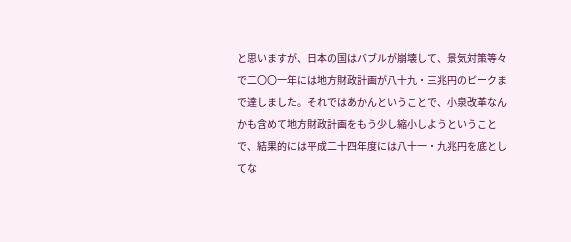と思いますが、日本の国はバブルが崩壊して、景気対策等々で二〇〇一年には地方財政計画が八十九・三兆円のピークまで達しました。それではあかんということで、小泉改革なんかも含めて地方財政計画をもう少し縮小しようということで、結果的には平成二十四年度には八十一・九兆円を底としてな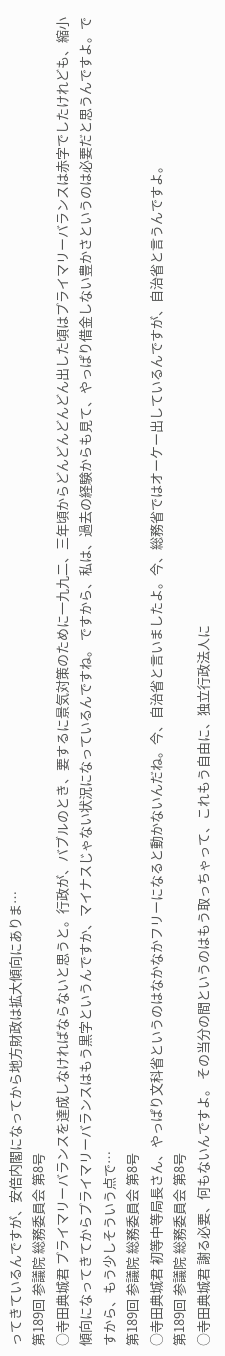ってきているんですが、安倍内閣になってから地方財政は拡大傾向にありま…
第189回 参議院 総務委員会 第8号
○寺田典城君 プライマリーバランスを達成しなければならないと思うと。行政が、バブルのとき、要するに景気対策のために一九九二、三年頃からどんどんどんどん出した頃はプライマリーバランスは赤字でしたけれども、縮小傾向になってきてからプライマリーバランスはもう黒字というんですか、マイナスじゃない状況になっているんですね。 ですから、私は、過去の経験からも見て、やっぱり借金しない豊かさというのは必要だと思うんですよ。ですから、もう少しそういう点で…
第189回 参議院 総務委員会 第8号
○寺田典城君 初等中等局長さん、やっぱり文科省というのはなかなかフリーになると動かないんだね。今、自治省と言いましたよ。今、総務省ではオーケー出しているんですが、自治省と言うんですよ。
第189回 参議院 総務委員会 第8号
○寺田典城君 謝る必要、何もないんですよ。 その当分の間というのはもう取っちゃって、これもう自由に、独立行政法人に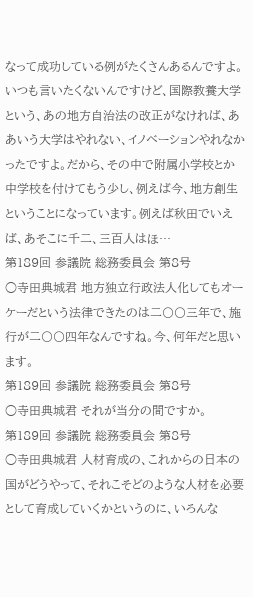なって成功している例がたくさんあるんですよ。いつも言いたくないんですけど、国際教養大学という、あの地方自治法の改正がなければ、ああいう大学はやれない、イノベーションやれなかったですよ。だから、その中で附属小学校とか中学校を付けてもう少し、例えば今、地方創生ということになっています。例えば秋田でいえば、あそこに千二、三百人はほ…
第189回 参議院 総務委員会 第8号
○寺田典城君 地方独立行政法人化してもオーケーだという法律できたのは二〇〇三年で、施行が二〇〇四年なんですね。今、何年だと思います。
第189回 参議院 総務委員会 第8号
○寺田典城君 それが当分の間ですか。
第189回 参議院 総務委員会 第8号
○寺田典城君 人材育成の、これからの日本の国がどうやって、それこそどのような人材を必要として育成していくかというのに、いろんな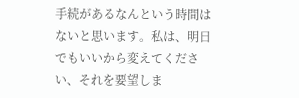手続があるなんという時間はないと思います。私は、明日でもいいから変えてください、それを要望しま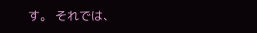す。 それでは、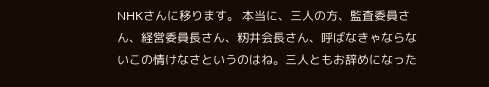NHKさんに移ります。 本当に、三人の方、監査委員さん、経営委員長さん、籾井会長さん、呼ばなきゃならないこの情けなさというのはね。三人ともお辞めになった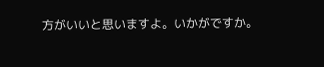方がいいと思いますよ。いかがですか。